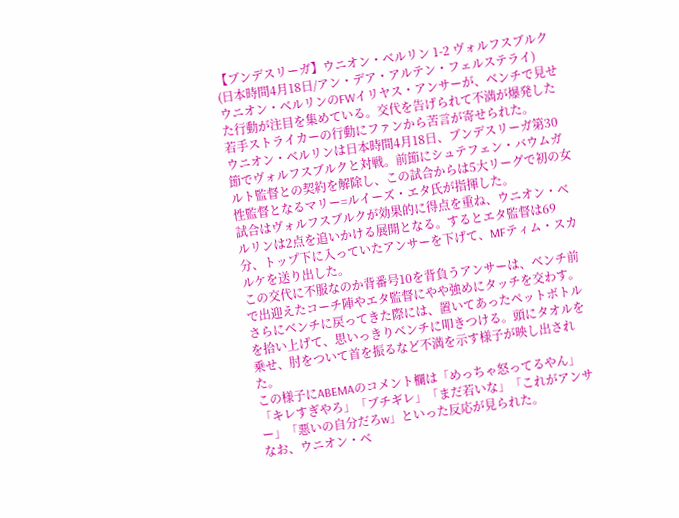【ブンデスリーガ】ウニオン・ベルリン 1-2 ヴォルフスブルク(日本時間4月18日/アン・デア・アルテン・フェルステライ)
ウニオン・ベルリンのFWイリヤス・アンサーが、ベンチで見せた行動が注目を集めている。交代を告げられて不満が爆発した若手ストライカーの行動にファンから苦言が寄せられた。
ウニオン・ベルリンは日本時間4月18日、ブンデスリーガ第30節でヴォルフスブルクと対戦。前節にシュテフェン・バウムガルト監督との契約を解除し、この試合からは5大リーグで初の女性監督となるマリー=ルイーズ・エタ氏が指揮した。
試合はヴォルフスブルクが効果的に得点を重ね、ウニオン・ベルリンは2点を追いかける展開となる。するとエタ監督は69分、トップ下に入っていたアンサーを下げて、MFティム・スカルケを送り出した。
この交代に不服なのか背番号10を背負うアンサーは、ベンチ前で出迎えたコーチ陣やエタ監督にやや強めにタッチを交わす。さらにベンチに戻ってきた際には、置いてあったペットボトルを拾い上げて、思いっきりベンチに叩きつける。頭にタオルを乗せ、肘をついて首を振るなど不満を示す様子が映し出された。
この様子にABEMAのコメント欄は「めっちゃ怒ってるやん」「キレすぎやろ」「ブチギレ」「まだ若いな」「これがアンサー」「悪いの自分だろw」といった反応が見られた。
なお、ウニオン・ベ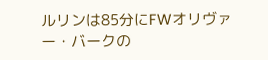ルリンは85分にFWオリヴァー・バークの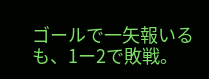ゴールで一矢報いるも、1ー2で敗戦。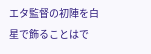エタ監督の初陣を白星で飾ることはで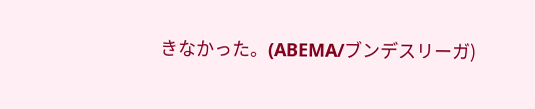きなかった。(ABEMA/ブンデスリーガ)